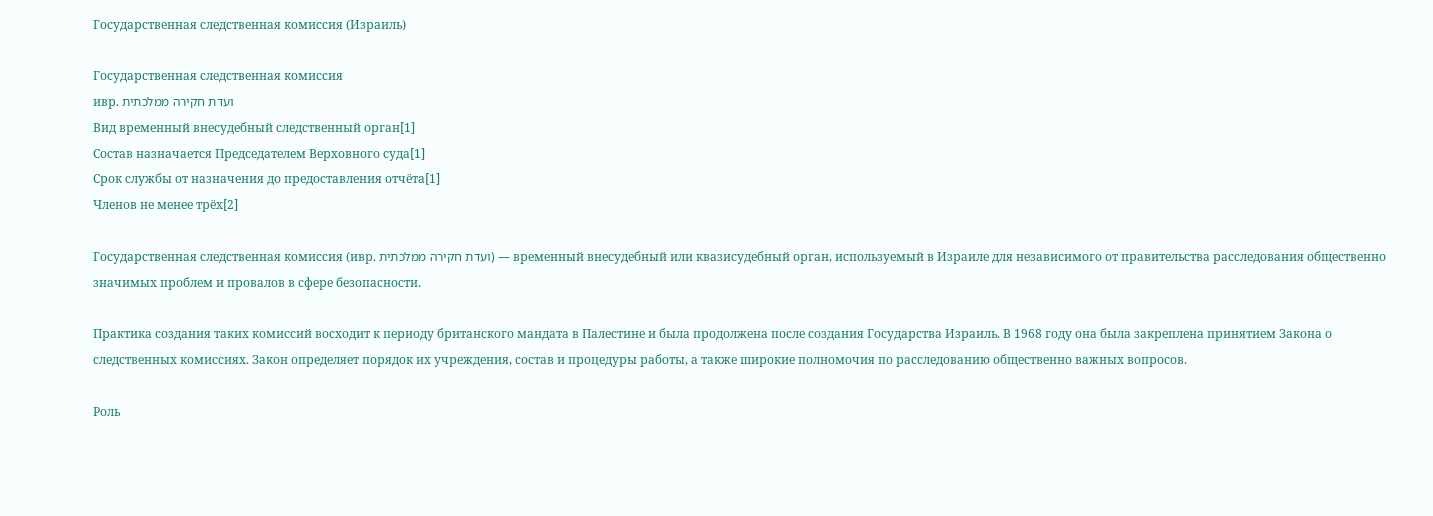Государственная следственная комиссия (Израиль)

Государственная следственная комиссия
ивр. ועדת חקירה ממלכתית
Вид временный внесудебный следственный орган[1]
Состав назначается Председателем Верховного суда[1]
Срок службы от назначения до предоставления отчёта[1]
Членов не менее трёх[2]

Государственная следственная комиссия (ивр. ועדת חקירה ממלכתית) — временный внесудебный или квазисудебный орган, используемый в Израиле для независимого от правительства расследования общественно значимых проблем и провалов в сфере безопасности.

Практика создания таких комиссий восходит к периоду британского мандата в Палестине и была продолжена после создания Государства Израиль. В 1968 году она была закреплена принятием Закона о следственных комиссиях. Закон определяет порядок их учреждения, состав и процедуры работы, а также широкие полномочия по расследованию общественно важных вопросов.

Роль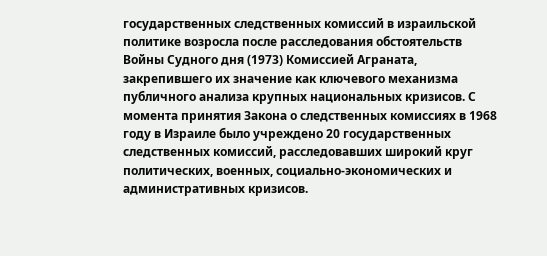государственных следственных комиссий в израильской политике возросла после расследования обстоятельств Войны Судного дня (1973) Комиссией Аграната, закрепившего их значение как ключевого механизма публичного анализа крупных национальных кризисов. С момента принятия Закона о следственных комиссиях в 1968 году в Израиле было учреждено 20 государственных следственных комиссий, расследовавших широкий круг политических, военных, социально-экономических и административных кризисов.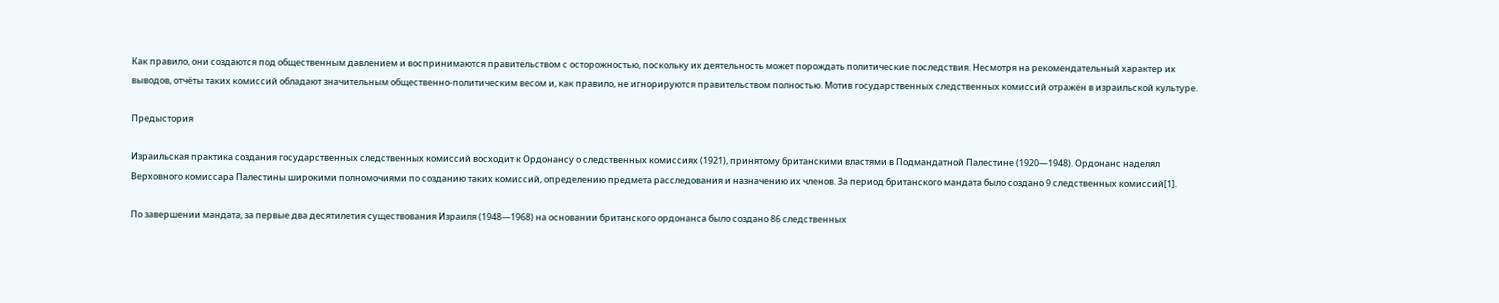Как правило, они создаются под общественным давлением и воспринимаются правительством с осторожностью, поскольку их деятельность может порождать политические последствия. Несмотря на рекомендательный характер их выводов, отчёты таких комиссий обладают значительным общественно-политическим весом и, как правило, не игнорируются правительством полностью. Мотив государственных следственных комиссий отражён в израильской культуре.

Предыстория

Израильская практика создания государственных следственных комиссий восходит к Ордонансу о следственных комиссиях (1921), принятому британскими властями в Подмандатной Палестине (1920—1948). Ордонанс наделял Верховного комиссара Палестины широкими полномочиями по созданию таких комиссий, определению предмета расследования и назначению их членов. За период британского мандата было создано 9 следственных комиссий[1].

По завершении мандата, за первые два десятилетия существования Израиля (1948—1968) на основании британского ордонанса было создано 86 следственных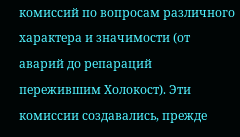комиссий по вопросам различного характера и значимости (от аварий до репараций пережившим Холокост). Эти комиссии создавались, прежде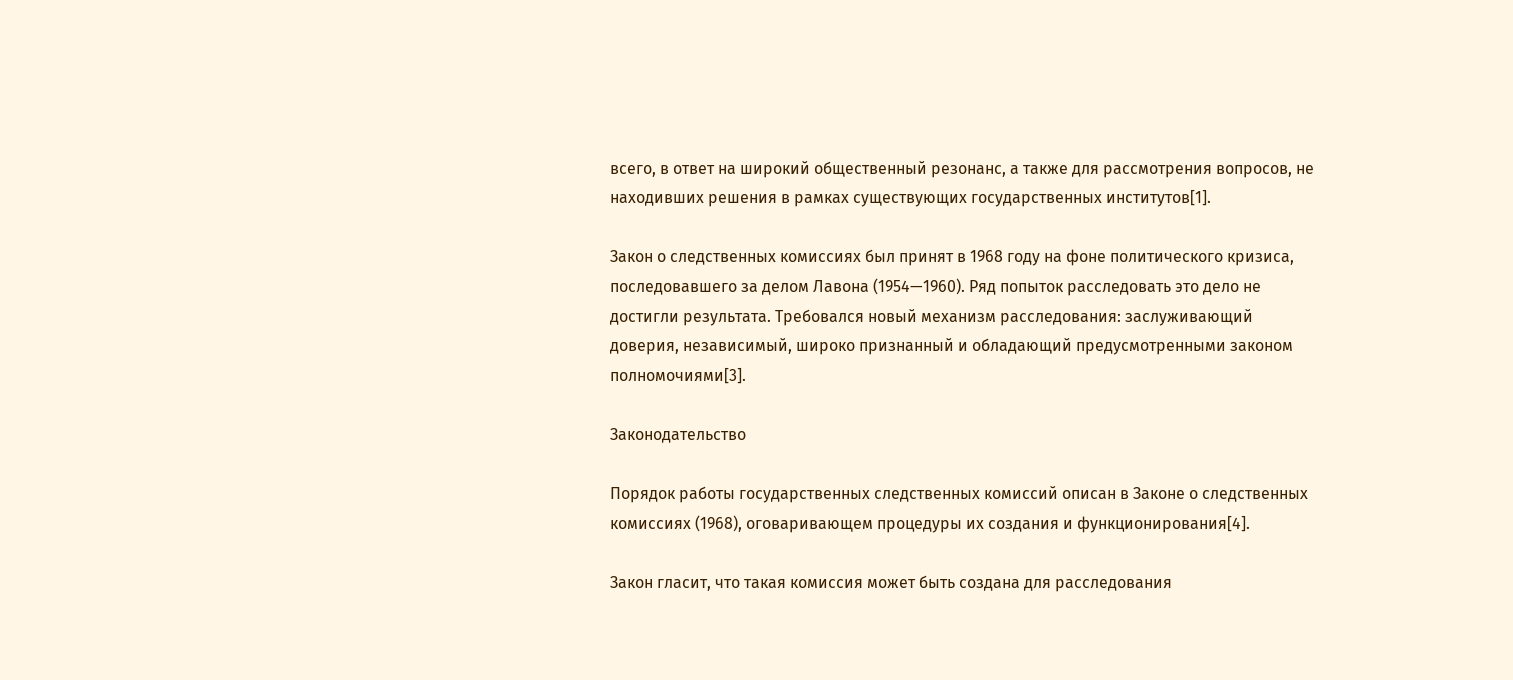всего, в ответ на широкий общественный резонанс, а также для рассмотрения вопросов, не находивших решения в рамках существующих государственных институтов[1].

Закон о следственных комиссиях был принят в 1968 году на фоне политического кризиса, последовавшего за делом Лавона (1954—1960). Ряд попыток расследовать это дело не достигли результата. Требовался новый механизм расследования: заслуживающий доверия, независимый, широко признанный и обладающий предусмотренными законом полномочиями[3].

Законодательство

Порядок работы государственных следственных комиссий описан в Законе о следственных комиссиях (1968), оговаривающем процедуры их создания и функционирования[4].

Закон гласит, что такая комиссия может быть создана для расследования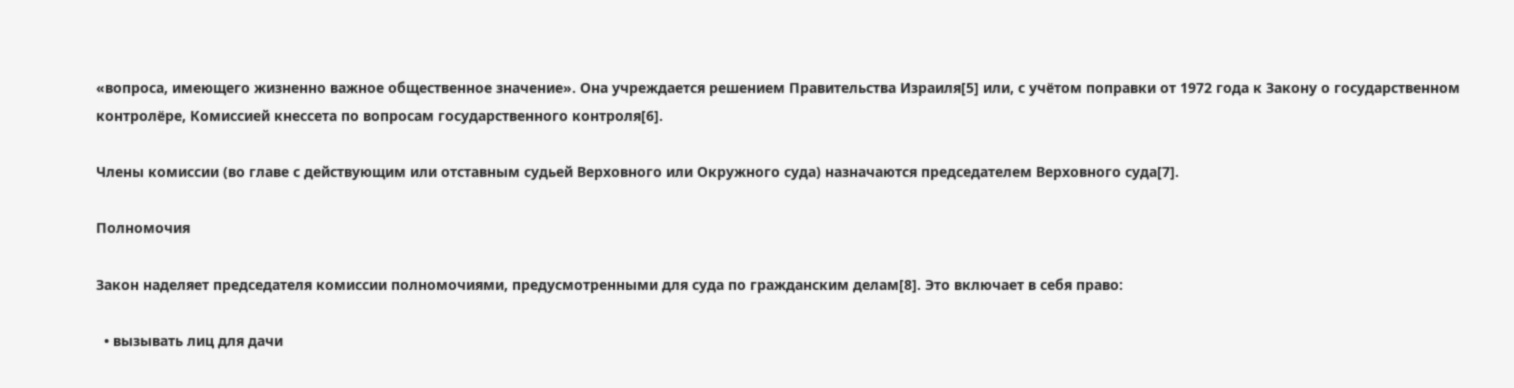«вопроса, имеющего жизненно важное общественное значение». Она учреждается решением Правительства Израиля[5] или, с учётом поправки от 1972 года к Закону о государственном контролёре, Комиссией кнессета по вопросам государственного контроля[6].

Члены комиссии (во главе с действующим или отставным судьей Верховного или Окружного суда) назначаются председателем Верховного суда[7].

Полномочия

Закон наделяет председателя комиссии полномочиями, предусмотренными для суда по гражданским делам[8]. Это включает в себя право:

  • вызывать лиц для дачи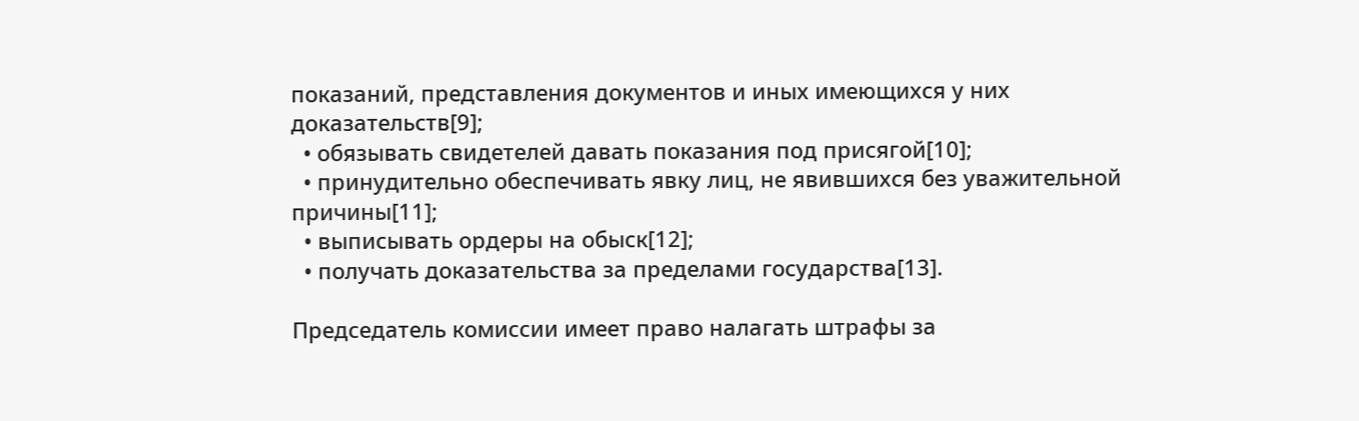показаний, представления документов и иных имеющихся у них доказательств[9];
  • обязывать свидетелей давать показания под присягой[10];
  • принудительно обеспечивать явку лиц, не явившихся без уважительной причины[11];
  • выписывать ордеры на обыск[12];
  • получать доказательства за пределами государства[13].

Председатель комиссии имеет право налагать штрафы за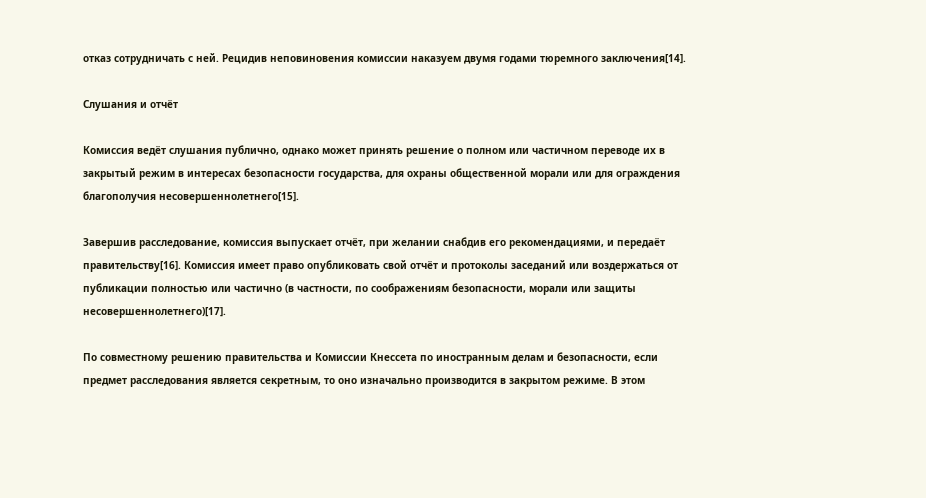отказ сотрудничать с ней. Рецидив неповиновения комиссии наказуем двумя годами тюремного заключения[14].

Слушания и отчёт

Комиссия ведёт слушания публично, однако может принять решение о полном или частичном переводе их в закрытый режим в интересах безопасности государства, для охраны общественной морали или для ограждения благополучия несовершеннолетнего[15].

Завершив расследование, комиссия выпускает отчёт, при желании снабдив его рекомендациями, и передаёт правительству[16]. Комиссия имеет право опубликовать свой отчёт и протоколы заседаний или воздержаться от публикации полностью или частично (в частности, по соображениям безопасности, морали или защиты несовершеннолетнего)[17].

По совместному решению правительства и Комиссии Кнессета по иностранным делам и безопасности, если предмет расследования является секретным, то оно изначально производится в закрытом режиме. В этом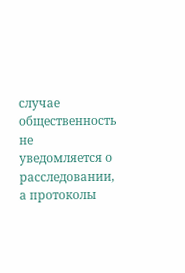случае общественность не уведомляется о расследовании, а протоколы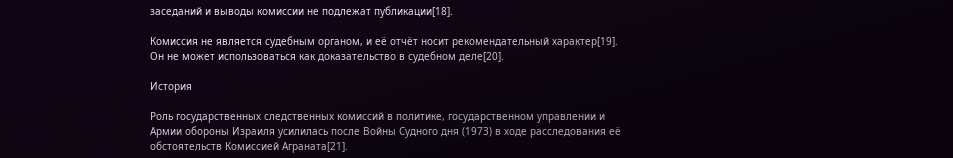заседаний и выводы комиссии не подлежат публикации[18].

Комиссия не является судебным органом, и её отчёт носит рекомендательный характер[19]. Он не может использоваться как доказательство в судебном деле[20].

История

Роль государственных следственных комиссий в политике, государственном управлении и Армии обороны Израиля усилилась после Войны Судного дня (1973) в ходе расследования её обстоятельств Комиссией Аграната[21].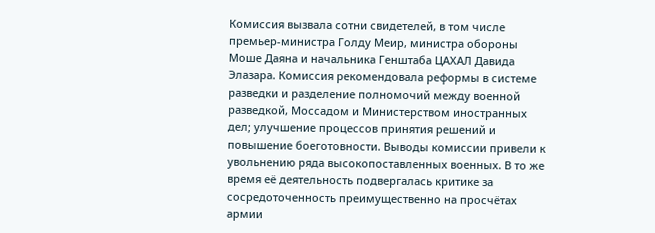Комиссия вызвала сотни свидетелей, в том числе премьер-министра Голду Меир, министра обороны Моше Даяна и начальника Генштаба ЦАХАЛ Давида Элазара. Комиссия рекомендовала реформы в системе разведки и разделение полномочий между военной разведкой, Моссадом и Министерством иностранных дел; улучшение процессов принятия решений и повышение боеготовности. Выводы комиссии привели к увольнению ряда высокопоставленных военных. В то же время её деятельность подвергалась критике за сосредоточенность преимущественно на просчётах армии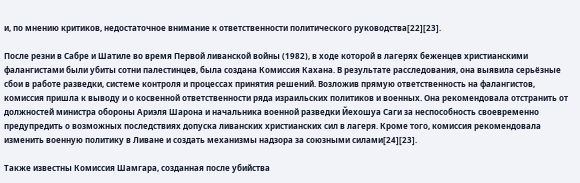и, по мнению критиков, недостаточное внимание к ответственности политического руководства[22][23].

После резни в Сабре и Шатиле во время Первой ливанской войны (1982), в ходе которой в лагерях беженцев христианскими фалангистами были убиты сотни палестинцев, была создана Комиссия Кахана. В результате расследования, она выявила серьёзные сбои в работе разведки, системе контроля и процессах принятия решений. Возложив прямую ответственность на фалангистов, комиссия пришла к выводу и о косвенной ответственности ряда израильских политиков и военных. Она рекомендовала отстранить от должностей министра обороны Ариэля Шарона и начальника военной разведки Йехошуа Саги за неспособность своевременно предупредить о возможных последствиях допуска ливанских христианских сил в лагеря. Кроме того, комиссия рекомендовала изменить военную политику в Ливане и создать механизмы надзора за союзными силами[24][23].

Также известны Комиссия Шамгара, созданная после убийства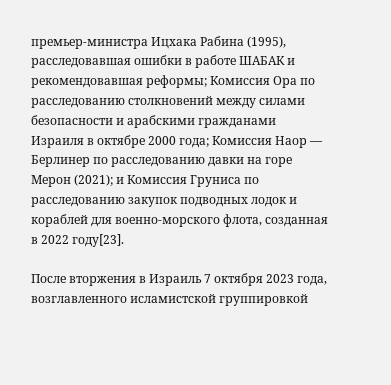премьер-министра Ицхака Рабина (1995), расследовавшая ошибки в работе ШАБАК и рекомендовавшая реформы; Комиссия Ора по расследованию столкновений между силами безопасности и арабскими гражданами Израиля в октябре 2000 года; Комиссия Наор — Берлинер по расследованию давки на горе Мерон (2021); и Комиссия Груниса по расследованию закупок подводных лодок и кораблей для военно-морского флота, созданная в 2022 году[23].

После вторжения в Израиль 7 октября 2023 года, возглавленного исламистской группировкой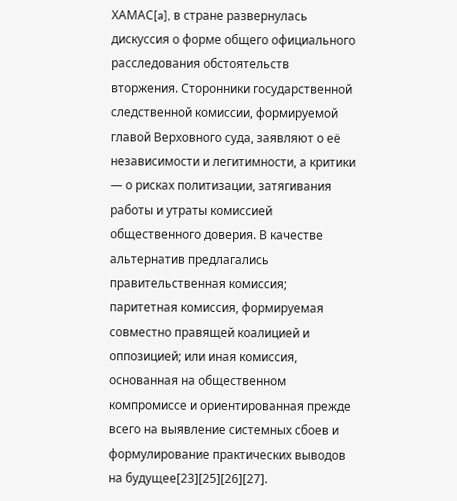ХАМАС[a], в стране развернулась дискуссия о форме общего официального расследования обстоятельств вторжения. Сторонники государственной следственной комиссии, формируемой главой Верховного суда, заявляют о её независимости и легитимности, а критики — о рисках политизации, затягивания работы и утраты комиссией общественного доверия. В качестве альтернатив предлагались правительственная комиссия; паритетная комиссия, формируемая совместно правящей коалицией и оппозицией; или иная комиссия, основанная на общественном компромиссе и ориентированная прежде всего на выявление системных сбоев и формулирование практических выводов на будущее[23][25][26][27].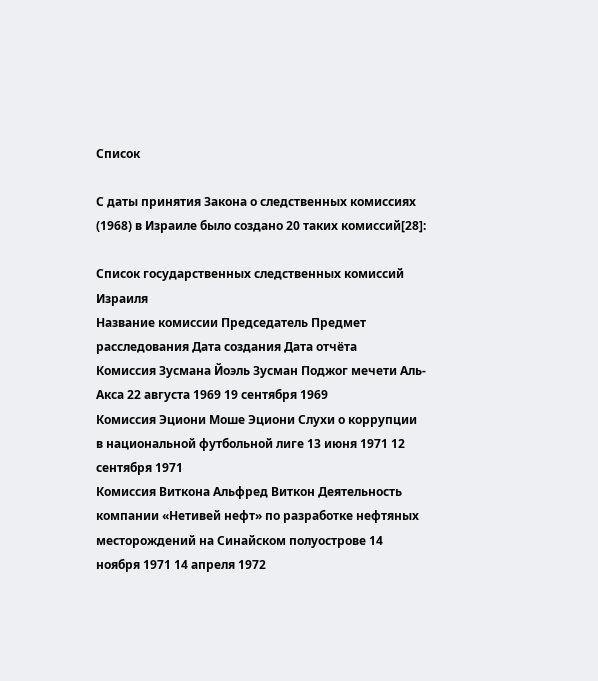Список

С даты принятия Закона о следственных комиссиях (1968) в Израиле было создано 20 таких комиссий[28]:

Список государственных следственных комиссий Израиля
Название комиссии Председатель Предмет расследования Дата создания Дата отчёта
Комиссия Зусмана Йоэль Зусман Поджог мечети Аль-Акса 22 августа 1969 19 сентября 1969
Комиссия Эциони Моше Эциони Слухи о коррупции в национальной футбольной лиге 13 июня 1971 12 сентября 1971
Комиссия Виткона Альфред Виткон Деятельность компании «Нетивей нефт» по разработке нефтяных месторождений на Синайском полуострове 14 ноября 1971 14 апреля 1972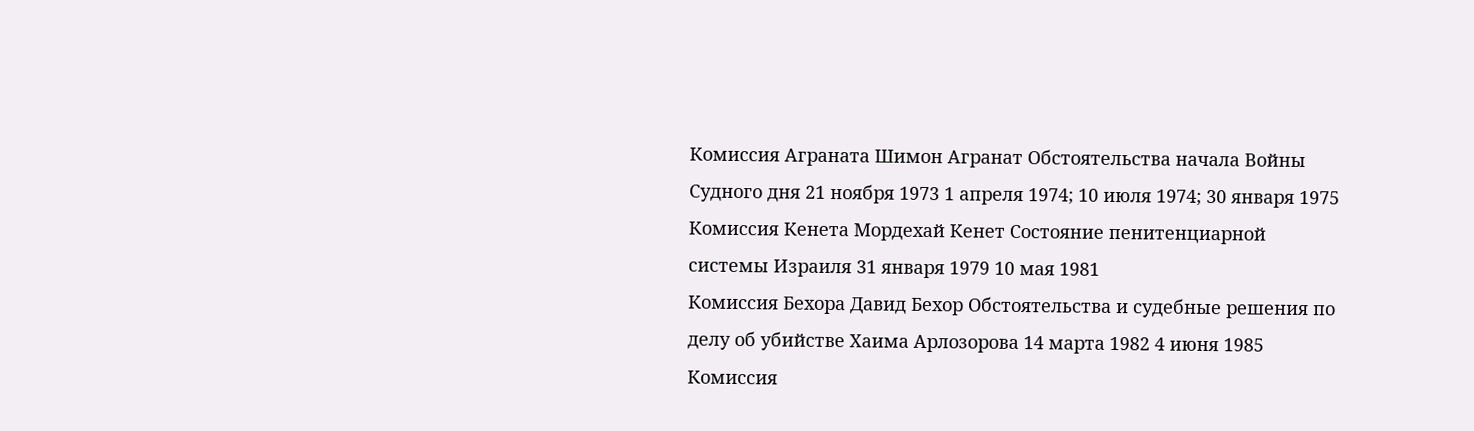Комиссия Аграната Шимон Агранат Обстоятельства начала Войны Судного дня 21 ноября 1973 1 апреля 1974; 10 июля 1974; 30 января 1975
Комиссия Кенета Мордехай Кенет Состояние пенитенциарной системы Израиля 31 января 1979 10 мая 1981
Комиссия Бехора Давид Бехор Обстоятельства и судебные решения по делу об убийстве Хаима Арлозорова 14 марта 1982 4 июня 1985
Комиссия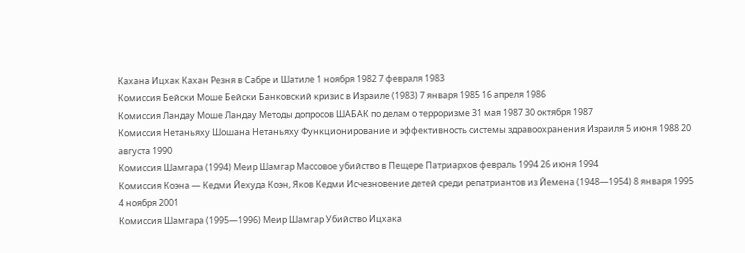Кахана Ицхак Кахан Резня в Сабре и Шатиле 1 ноября 1982 7 февраля 1983
Комиссия Бейски Моше Бейски Банковский кризис в Израиле (1983) 7 января 1985 16 апреля 1986
Комиссия Ландау Моше Ландау Методы допросов ШАБАК по делам о терроризме 31 мая 1987 30 октября 1987
Комиссия Нетаньяху Шошана Нетаньяху Функционирование и эффективность системы здравоохранения Израиля 5 июня 1988 20 августа 1990
Комиссия Шамгара (1994) Меир Шамгар Массовое убийство в Пещере Патриархов февраль 1994 26 июня 1994
Комиссия Коэна — Кедми Йехуда Коэн, Яков Кедми Исчезновение детей среди репатриантов из Йемена (1948—1954) 8 января 1995 4 ноября 2001
Комиссия Шамгара (1995—1996) Меир Шамгар Убийство Ицхака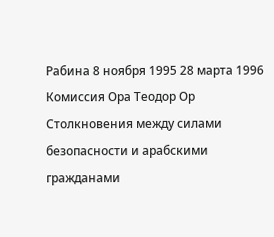Рабина 8 ноября 1995 28 марта 1996
Комиссия Ора Теодор Ор Столкновения между силами безопасности и арабскими гражданами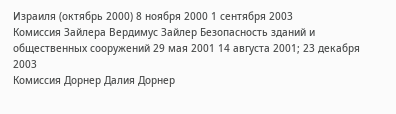Израиля (октябрь 2000) 8 ноября 2000 1 сентября 2003
Комиссия Зайлера Вердимус Зайлер Безопасность зданий и общественных сооружений 29 мая 2001 14 августа 2001; 23 декабря 2003
Комиссия Дорнер Далия Дорнер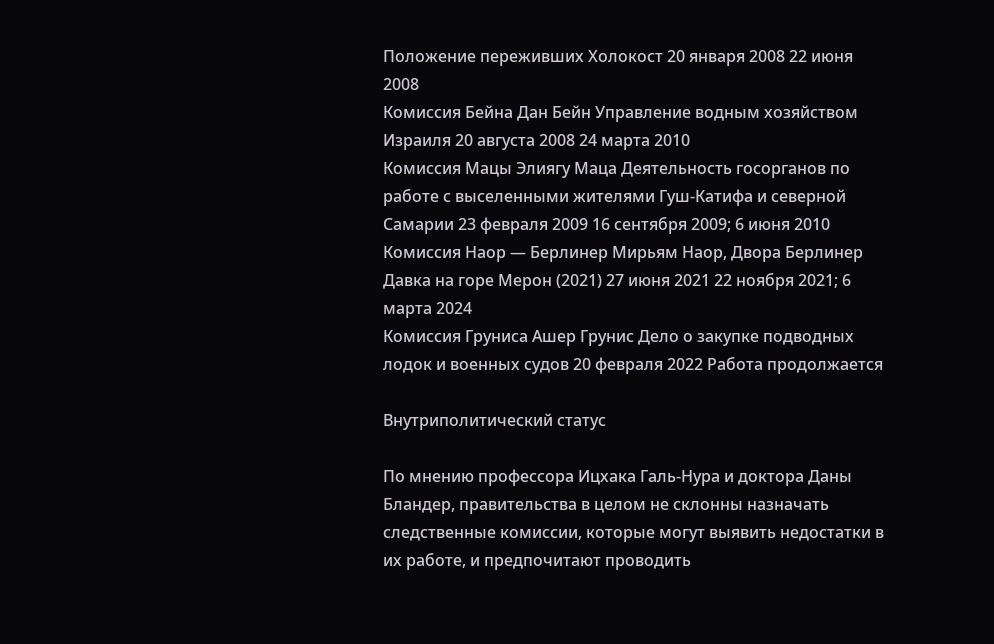Положение переживших Холокост 20 января 2008 22 июня 2008
Комиссия Бейна Дан Бейн Управление водным хозяйством Израиля 20 августа 2008 24 марта 2010
Комиссия Мацы Элиягу Маца Деятельность госорганов по работе с выселенными жителями Гуш-Катифа и северной Самарии 23 февраля 2009 16 сентября 2009; 6 июня 2010
Комиссия Наор — Берлинер Мирьям Наор, Двора Берлинер Давка на горе Мерон (2021) 27 июня 2021 22 ноября 2021; 6 марта 2024
Комиссия Груниса Ашер Грунис Дело о закупке подводных лодок и военных судов 20 февраля 2022 Работа продолжается

Внутриполитический статус

По мнению профессора Ицхака Галь-Нура и доктора Даны Бландер, правительства в целом не склонны назначать следственные комиссии, которые могут выявить недостатки в их работе, и предпочитают проводить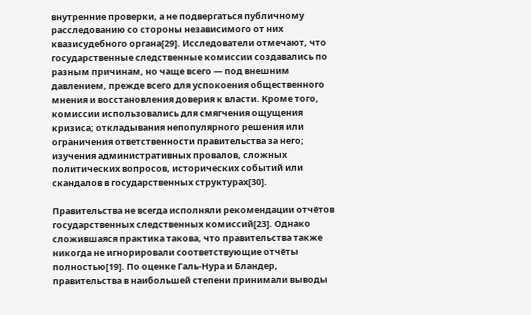внутренние проверки, а не подвергаться публичному расследованию со стороны независимого от них квазисудебного органа[29]. Исследователи отмечают, что государственные следственные комиссии создавались по разным причинам, но чаще всего — под внешним давлением, прежде всего для успокоения общественного мнения и восстановления доверия к власти. Кроме того, комиссии использовались для смягчения ощущения кризиса; откладывания непопулярного решения или ограничения ответственности правительства за него; изучения административных провалов, сложных политических вопросов, исторических событий или скандалов в государственных структурах[30].

Правительства не всегда исполняли рекомендации отчётов государственных следственных комиссий[23]. Однако сложившаяся практика такова, что правительства также никогда не игнорировали соответствующие отчёты полностью[19]. По оценке Галь-Нура и Бландер, правительства в наибольшей степени принимали выводы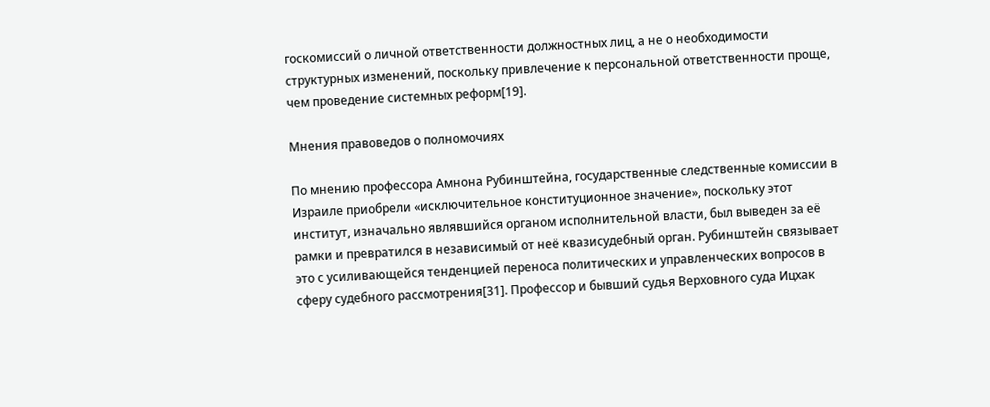госкомиссий о личной ответственности должностных лиц, а не о необходимости структурных изменений, поскольку привлечение к персональной ответственности проще, чем проведение системных реформ[19].

Мнения правоведов о полномочиях

По мнению профессора Амнона Рубинштейна, государственные следственные комиссии в Израиле приобрели «исключительное конституционное значение», поскольку этот институт, изначально являвшийся органом исполнительной власти, был выведен за её рамки и превратился в независимый от неё квазисудебный орган. Рубинштейн связывает это с усиливающейся тенденцией переноса политических и управленческих вопросов в сферу судебного рассмотрения[31]. Профессор и бывший судья Верховного суда Ицхак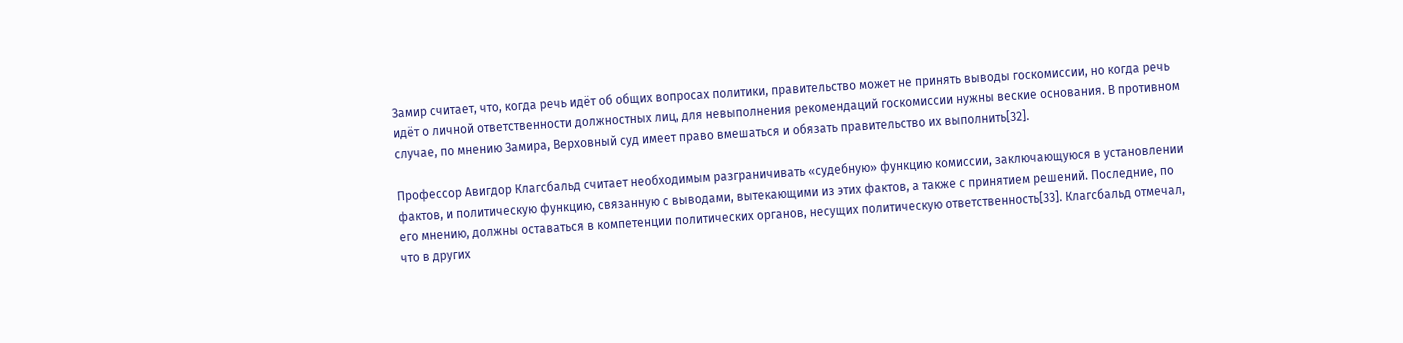Замир считает, что, когда речь идёт об общих вопросах политики, правительство может не принять выводы госкомиссии, но когда речь идёт о личной ответственности должностных лиц, для невыполнения рекомендаций госкомиссии нужны веские основания. В противном случае, по мнению Замира, Верховный суд имеет право вмешаться и обязать правительство их выполнить[32].

Профессор Авигдор Клагсбальд считает необходимым разграничивать «судебную» функцию комиссии, заключающуюся в установлении фактов, и политическую функцию, связанную с выводами, вытекающими из этих фактов, а также с принятием решений. Последние, по его мнению, должны оставаться в компетенции политических органов, несущих политическую ответственность[33]. Клагсбальд отмечал, что в других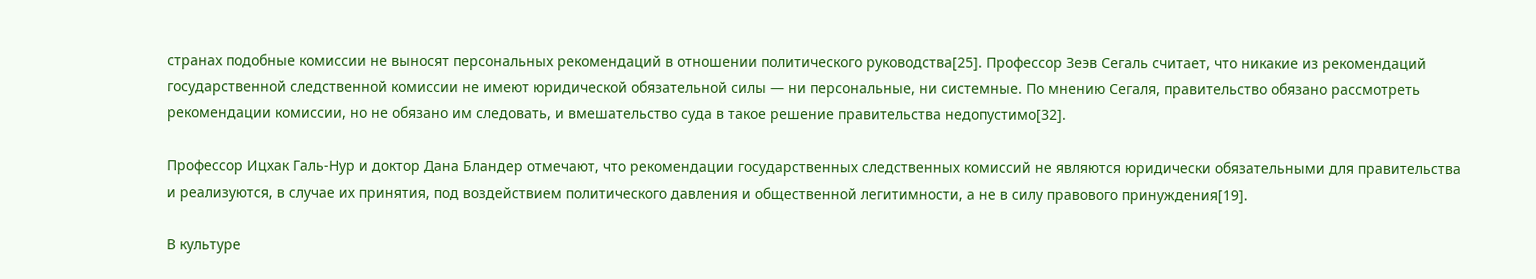странах подобные комиссии не выносят персональных рекомендаций в отношении политического руководства[25]. Профессор Зеэв Сегаль считает, что никакие из рекомендаций государственной следственной комиссии не имеют юридической обязательной силы — ни персональные, ни системные. По мнению Сегаля, правительство обязано рассмотреть рекомендации комиссии, но не обязано им следовать, и вмешательство суда в такое решение правительства недопустимо[32].

Профессор Ицхак Галь-Нур и доктор Дана Бландер отмечают, что рекомендации государственных следственных комиссий не являются юридически обязательными для правительства и реализуются, в случае их принятия, под воздействием политического давления и общественной легитимности, а не в силу правового принуждения[19].

В культуре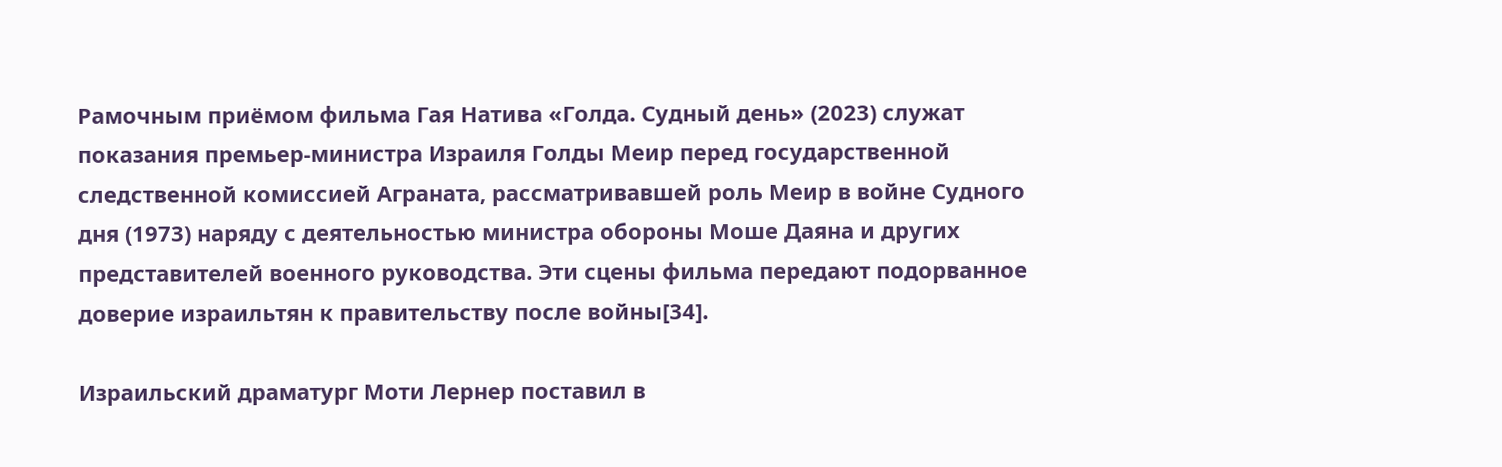Рамочным приёмом фильма Гая Натива «Голда. Судный день» (2023) служат показания премьер-министра Израиля Голды Меир перед государственной следственной комиссией Аграната, рассматривавшей роль Меир в войне Судного дня (1973) наряду с деятельностью министра обороны Моше Даяна и других представителей военного руководства. Эти сцены фильма передают подорванное доверие израильтян к правительству после войны[34].

Израильский драматург Моти Лернер поставил в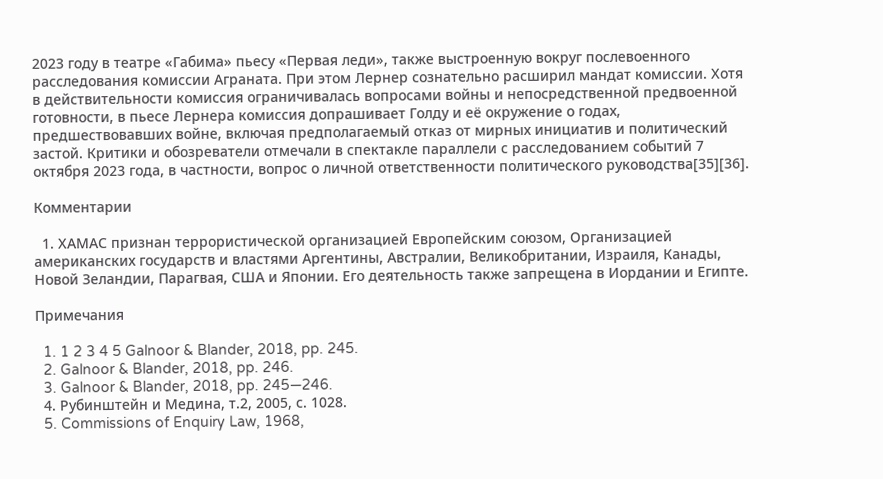2023 году в театре «Габима» пьесу «Первая леди», также выстроенную вокруг послевоенного расследования комиссии Аграната. При этом Лернер сознательно расширил мандат комиссии. Хотя в действительности комиссия ограничивалась вопросами войны и непосредственной предвоенной готовности, в пьесе Лернера комиссия допрашивает Голду и её окружение о годах, предшествовавших войне, включая предполагаемый отказ от мирных инициатив и политический застой. Критики и обозреватели отмечали в спектакле параллели с расследованием событий 7 октября 2023 года, в частности, вопрос о личной ответственности политического руководства[35][36].

Комментарии

  1. ХАМАС признан террористической организацией Европейским союзом, Организацией американских государств и властями Аргентины, Австралии, Великобритании, Израиля, Канады, Новой Зеландии, Парагвая, США и Японии. Его деятельность также запрещена в Иордании и Египте.

Примечания

  1. 1 2 3 4 5 Galnoor & Blander, 2018, pp. 245.
  2. Galnoor & Blander, 2018, pp. 246.
  3. Galnoor & Blander, 2018, pp. 245—246.
  4. Рубинштейн и Медина, т.2, 2005, с. 1028.
  5. Commissions of Enquiry Law, 1968,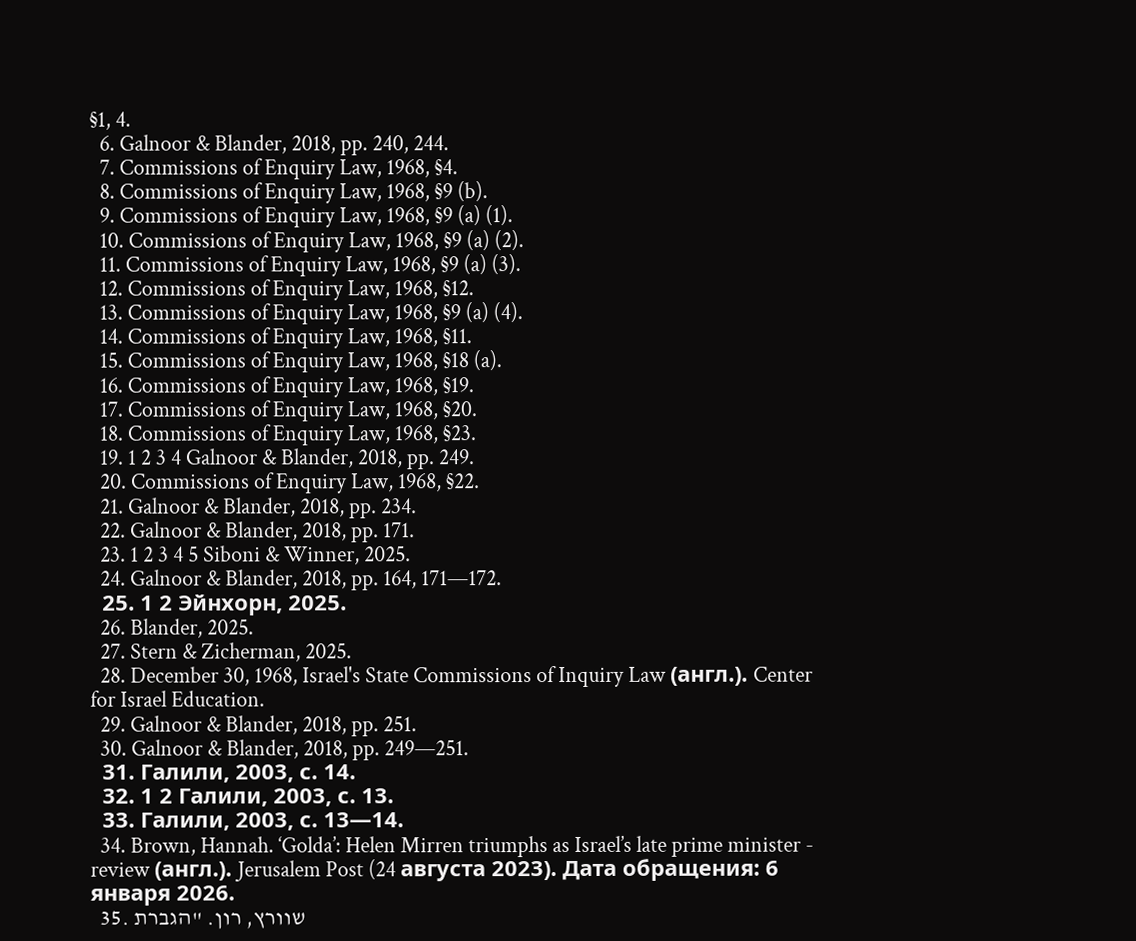§1, 4.
  6. Galnoor & Blander, 2018, pp. 240, 244.
  7. Commissions of Enquiry Law, 1968, §4.
  8. Commissions of Enquiry Law, 1968, §9 (b).
  9. Commissions of Enquiry Law, 1968, §9 (a) (1).
  10. Commissions of Enquiry Law, 1968, §9 (a) (2).
  11. Commissions of Enquiry Law, 1968, §9 (a) (3).
  12. Commissions of Enquiry Law, 1968, §12.
  13. Commissions of Enquiry Law, 1968, §9 (a) (4).
  14. Commissions of Enquiry Law, 1968, §11.
  15. Commissions of Enquiry Law, 1968, §18 (a).
  16. Commissions of Enquiry Law, 1968, §19.
  17. Commissions of Enquiry Law, 1968, §20.
  18. Commissions of Enquiry Law, 1968, §23.
  19. 1 2 3 4 Galnoor & Blander, 2018, pp. 249.
  20. Commissions of Enquiry Law, 1968, §22.
  21. Galnoor & Blander, 2018, pp. 234.
  22. Galnoor & Blander, 2018, pp. 171.
  23. 1 2 3 4 5 Siboni & Winner, 2025.
  24. Galnoor & Blander, 2018, pp. 164, 171—172.
  25. 1 2 Эйнхорн, 2025.
  26. Blander, 2025.
  27. Stern & Zicherman, 2025.
  28. December 30, 1968, Israel's State Commissions of Inquiry Law (англ.). Center for Israel Education.
  29. Galnoor & Blander, 2018, pp. 251.
  30. Galnoor & Blander, 2018, pp. 249—251.
  31. Галили, 2003, с. 14.
  32. 1 2 Галили, 2003, с. 13.
  33. Галили, 2003, с. 13—14.
  34. Brown, Hannah. ‘Golda’: Helen Mirren triumphs as Israel’s late prime minister - review (англ.). Jerusalem Post (24 августа 2023). Дата обращения: 6 января 2026.
  35. שוורץ, רון. "הגברת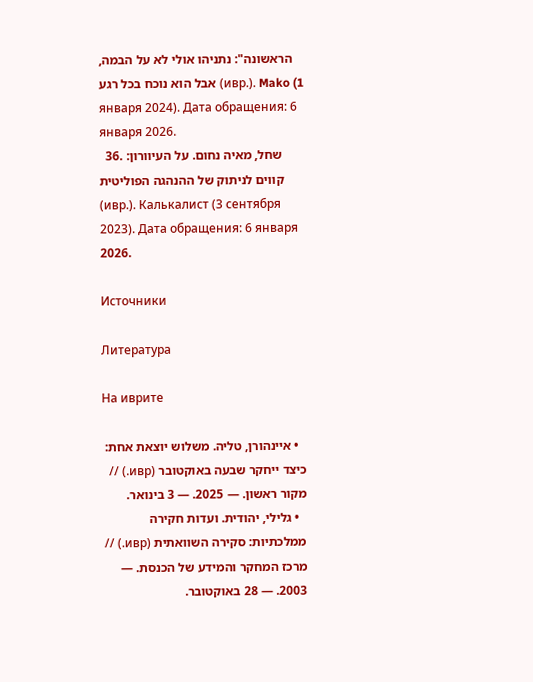הראשונה": נתניהו אולי לא על הבמה, אבל הוא נוכח בכל רגע (ивр.). Mako (1 января 2024). Дата обращения: 6 января 2026.
  36. שחל, מאיה נחום. על העיוורון: קווים לניתוק של ההנהגה הפוליטית (ивр.). Калькалист (3 сентября 2023). Дата обращения: 6 января 2026.

Источники

Литература

На иврите

  • איינהורן, טליה. משלוש יוצאת אחת: כיצד ייחקר שבעה באוקטובר (ивр.) // מקור ראשון. — 2025. — 3 בינואר.
  • גלילי, יהודית. ועדות חקירה ממלכתיות: סקירה השוואתית (ивр.) // מרכז המחקר והמידע של הכנסת. — 2003. — 28 באוקטובר.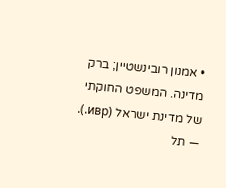• אמנון רובינשטיין; ברק מדינה. המשפט החוקתי של מדינת ישראל (ивр.). — תל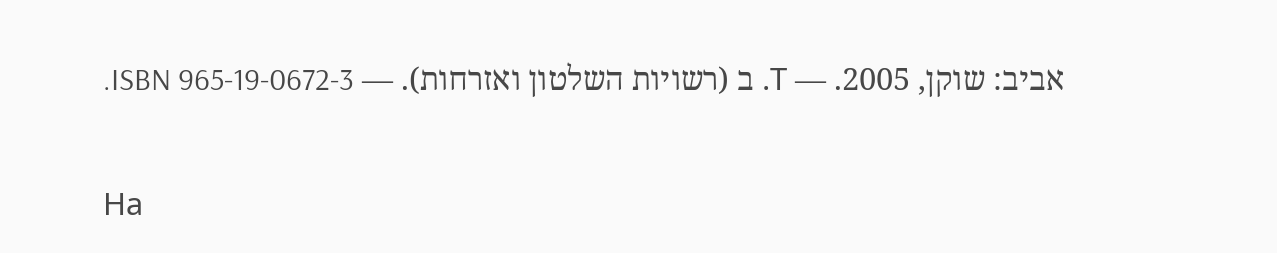אביב: שוקן, 2005. — Т. ב (רשויות השלטון ואזרחות). — ISBN 965-19-0672-3.

На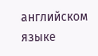английском языке